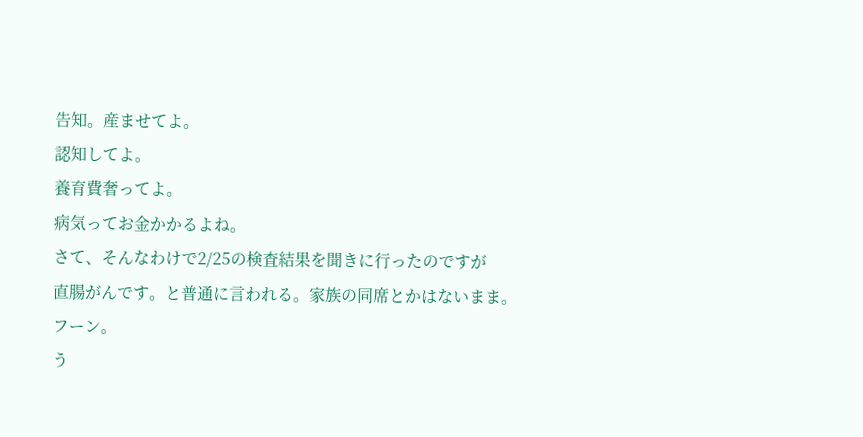告知。産ませてよ。
認知してよ。
養育費奢ってよ。
病気ってお金かかるよね。
さて、そんなわけで2/25の検査結果を聞きに行ったのですが
直腸がんです。と普通に言われる。家族の同席とかはないまま。
フーン。
う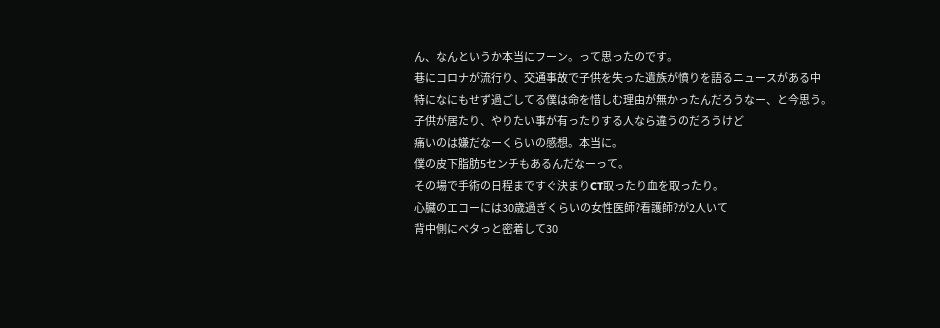ん、なんというか本当にフーン。って思ったのです。
巷にコロナが流行り、交通事故で子供を失った遺族が憤りを語るニュースがある中
特になにもせず過ごしてる僕は命を惜しむ理由が無かったんだろうなー、と今思う。
子供が居たり、やりたい事が有ったりする人なら違うのだろうけど
痛いのは嫌だなーくらいの感想。本当に。
僕の皮下脂肪5センチもあるんだなーって。
その場で手術の日程まですぐ決まりCT取ったり血を取ったり。
心臓のエコーには30歳過ぎくらいの女性医師?看護師?が2人いて
背中側にベタっと密着して30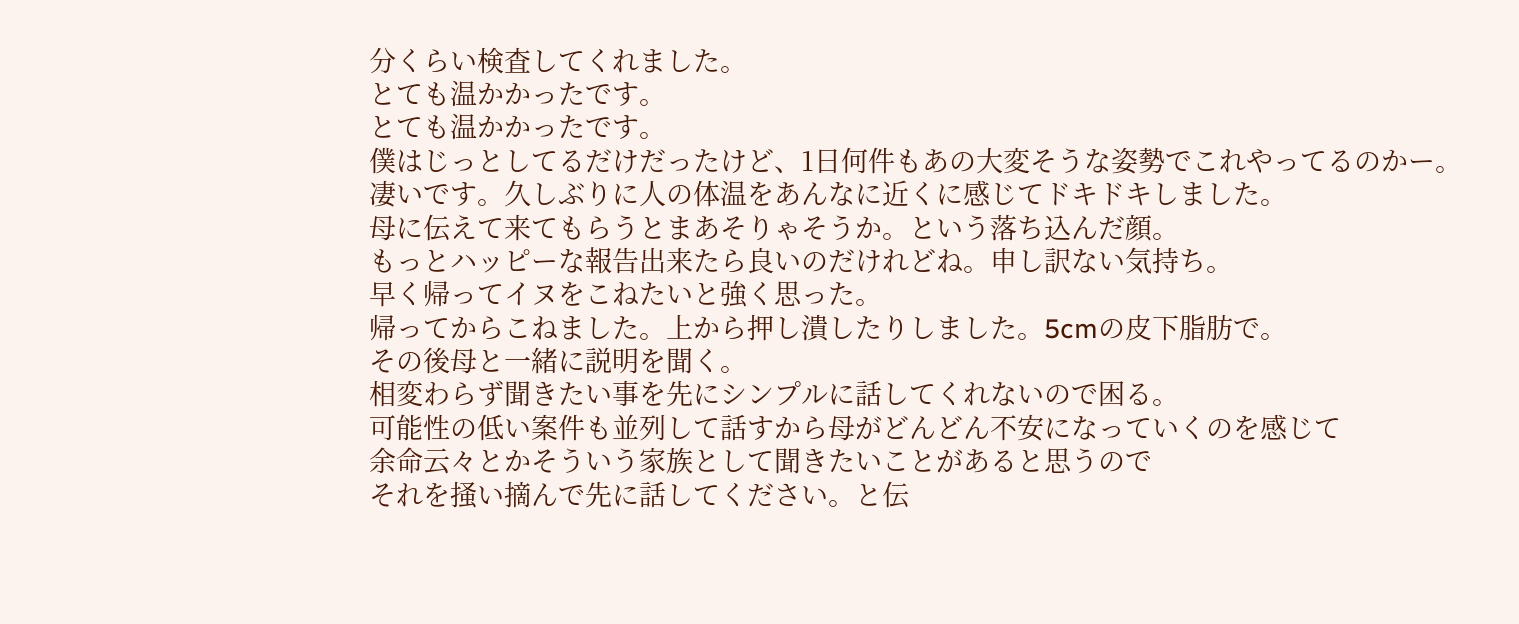分くらい検査してくれました。
とても温かかったです。
とても温かかったです。
僕はじっとしてるだけだったけど、1日何件もあの大変そうな姿勢でこれやってるのかー。
凄いです。久しぶりに人の体温をあんなに近くに感じてドキドキしました。
母に伝えて来てもらうとまあそりゃそうか。という落ち込んだ顔。
もっとハッピーな報告出来たら良いのだけれどね。申し訳ない気持ち。
早く帰ってイヌをこねたいと強く思った。
帰ってからこねました。上から押し潰したりしました。5cmの皮下脂肪で。
その後母と一緒に説明を聞く。
相変わらず聞きたい事を先にシンプルに話してくれないので困る。
可能性の低い案件も並列して話すから母がどんどん不安になっていくのを感じて
余命云々とかそういう家族として聞きたいことがあると思うので
それを掻い摘んで先に話してください。と伝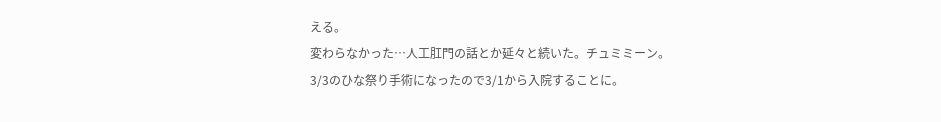える。
変わらなかった…人工肛門の話とか延々と続いた。チュミミーン。
3/3のひな祭り手術になったので3/1から入院することに。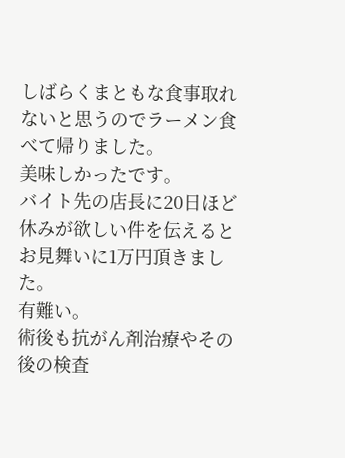しばらくまともな食事取れないと思うのでラーメン食べて帰りました。
美味しかったです。
バイト先の店長に20日ほど休みが欲しい件を伝えるとお見舞いに1万円頂きました。
有難い。
術後も抗がん剤治療やその後の検査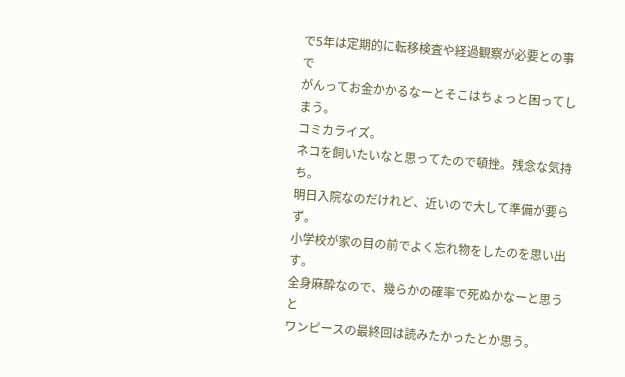で5年は定期的に転移検査や経過観察が必要との事で
がんってお金かかるなーとそこはちょっと困ってしまう。
コミカライズ。
ネコを飼いたいなと思ってたので頓挫。残念な気持ち。
明日入院なのだけれど、近いので大して準備が要らず。
小学校が家の目の前でよく忘れ物をしたのを思い出す。
全身麻酔なので、幾らかの確率で死ぬかなーと思うと
ワンピースの最終回は読みたかったとか思う。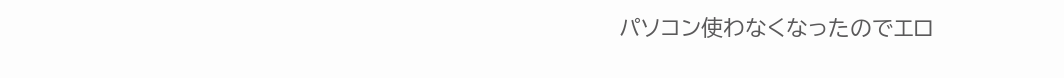パソコン使わなくなったのでエロ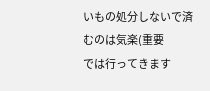いもの処分しないで済むのは気楽(重要
では行ってきます